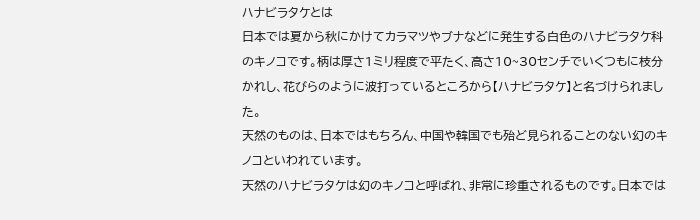ハナビラタケとは
日本では夏から秋にかけてカラマツやブナなどに発生する白色のハナビラタケ科のキノコです。柄は厚さ1ミリ程度で平たく、高さ10~30センチでいくつもに枝分かれし、花びらのように波打っているところから【ハナビラタケ】と名づけられました。
天然のものは、日本ではもちろん、中国や韓国でも殆ど見られることのない幻のキノコといわれています。
天然のハナビラタケは幻のキノコと呼ばれ、非常に珍重されるものです。日本では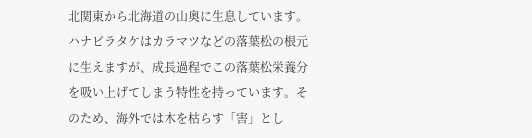北関東から北海道の山奥に生息しています。ハナビラタケはカラマツなどの落葉松の根元に生えますが、成長過程でこの落葉松栄養分を吸い上げてしまう特性を持っています。そのため、海外では木を枯らす「害」とし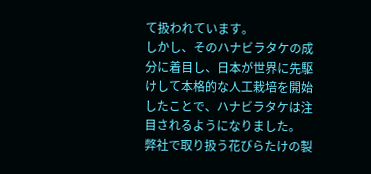て扱われています。
しかし、そのハナビラタケの成分に着目し、日本が世界に先駆けして本格的な人工栽培を開始したことで、ハナビラタケは注目されるようになりました。
弊社で取り扱う花びらたけの製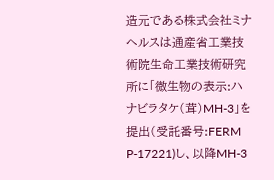造元である株式会社ミナヘルスは通産省工業技術院生命工業技術研究所に「微生物の表示:ハナビラタケ(茸)MH-3」を提出(受託番号:FERM P-17221)し、以降MH-3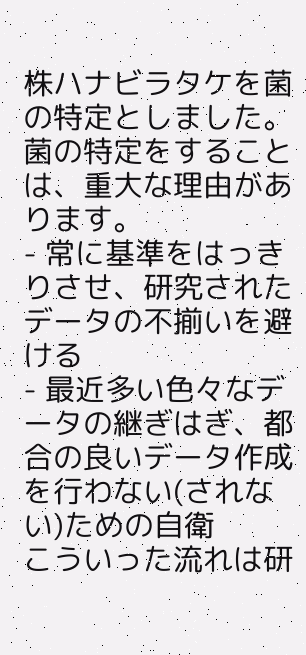株ハナビラタケを菌の特定としました。菌の特定をすることは、重大な理由があります。
- 常に基準をはっきりさせ、研究されたデータの不揃いを避ける
- 最近多い色々なデータの継ぎはぎ、都合の良いデータ作成を行わない(されない)ための自衛
こういった流れは研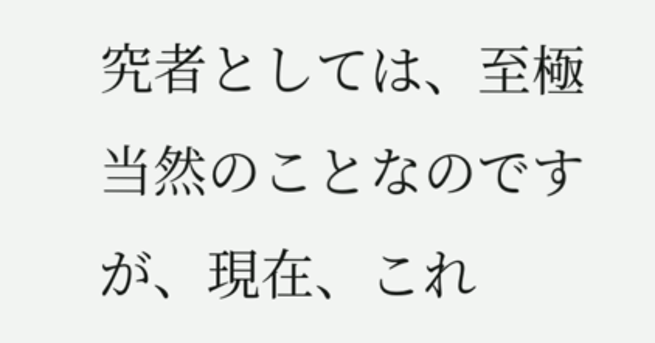究者としては、至極当然のことなのですが、現在、これ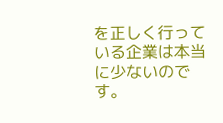を正しく行っている企業は本当に少ないのです。